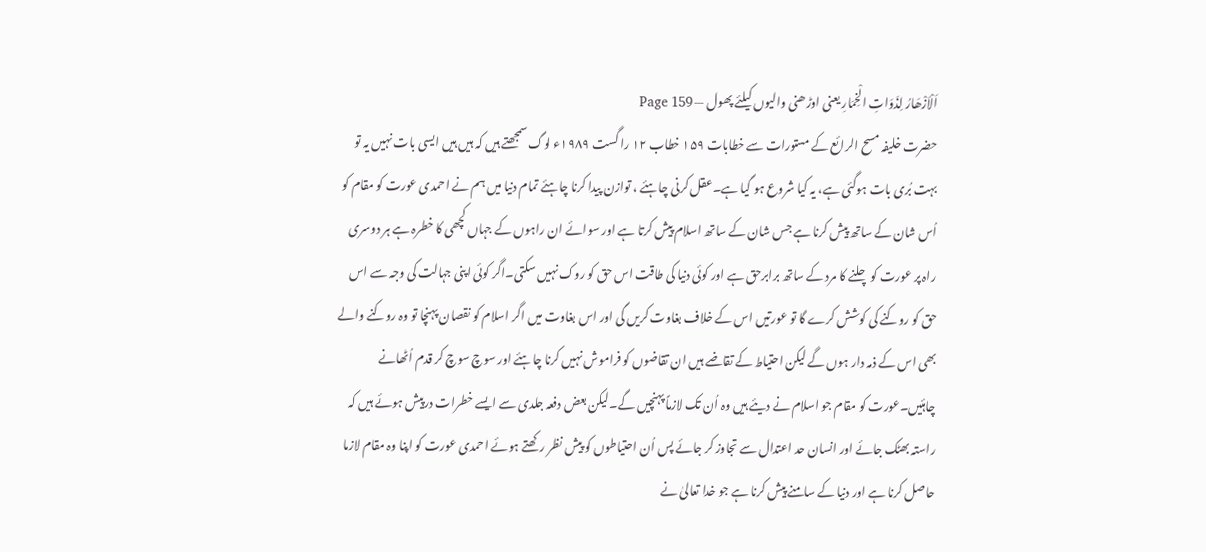اَلْاَزْھَارُ لِذَوَاتِ الْخِمَارِ یعنی اوڑھنی والیوں کیلئے پھول — Page 159
حضرت خلیفہ مسح الرائع کے مستورات سے خطابات ۱۵۹ خطاب ۱۲ را گست ۱۹۸۹ء لوگ سمجھتے ہیں کہ ہیں ہیں ایسی بات نہیں یہ تو بہت بُری بات ہوگئی ہے، یہ کیا شروع ہو گیا ہے۔عقل کرنی چاہئے ، توازن پیدا کرنا چاہئے تمام دنیا میں ہم نے احمدی عورت کو مقام کو اُس شان کے ساتھ پیش کرنا ہے جس شان کے ساتھ اسلام پیش کرتا ہے اور سوائے ان راہوں کے جہاں کچھی کا خطرہ ہے ہر دوسری راہ پر عورت کو چلنے کا مرد کے ساتھ برابرحق ہے اور کوئی دنیا کی طاقت اس حق کو روک نہیں سکتی۔اگر کوئی اپنی جہالت کی وجہ سے اس حق کو روکنے کی کوشش کرے گا تو عورتیں اس کے خلاف بغاوت کریں گی اور اس بغاوت میں اگر اسلام کو نقصان پہنچا تو وہ روکنے والے بھی اس کے ذمہ دار ہوں گے لیکن احتیاط کے تقاضے ہیں ان تقاضوں کو فراموش نہیں کرنا چاہئے اور سوچ سوچ کر قدم اُٹھانے چاہئیں۔عورت کو مقام جو اسلام نے دیئے ہیں وہ اُن تک لازماً پہنچیں گے۔لیکن بعض دفعہ جلدی سے ایسے خطرات درپیش ہوئے ہیں کہ راستہ بھٹک جائے اور انسان حد اعتدال سے تجاوز کر جائے پس اُن احتیاطوں کو پیش نظر رکھتے ہوئے احمدی عورت کو اپنا وہ مقام لازما حاصل کرنا ہے اور دنیا کے سامنے پیش کرنا ہے جو خدا تعالیٰ نے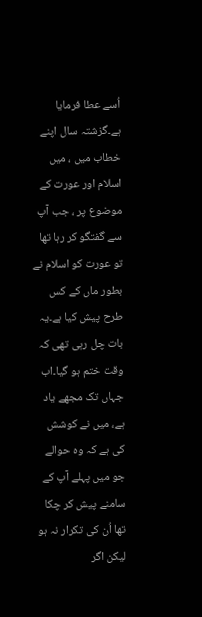اُسے عطا فرمایا ہے۔گزشتہ سال اپنے خطاب میں ، میں اسلام اور عورت کے موضوع پر ، جب آپ سے گفتگو کر رہا تھا تو عورت کو اسلام نے بطور ماں کے کس طرح پیش کیا ہے۔یہ بات چل رہی تھی کہ وقت ختم ہو گیا۔اب جہاں تک مجھے یاد ہے، میں نے کوشش کی ہے کہ وہ حوالے جو میں پہلے آپ کے سامنے پیش کر چکا تھا اُن کی تکرار نہ ہو لیکن اگر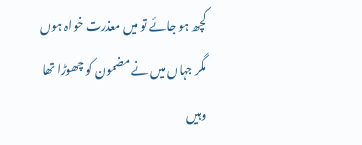کچھ ہو جائے تو میں معذرت خواہ ہوں مگر جہاں میں نے مضمون کو چھوڑا تھا وہیں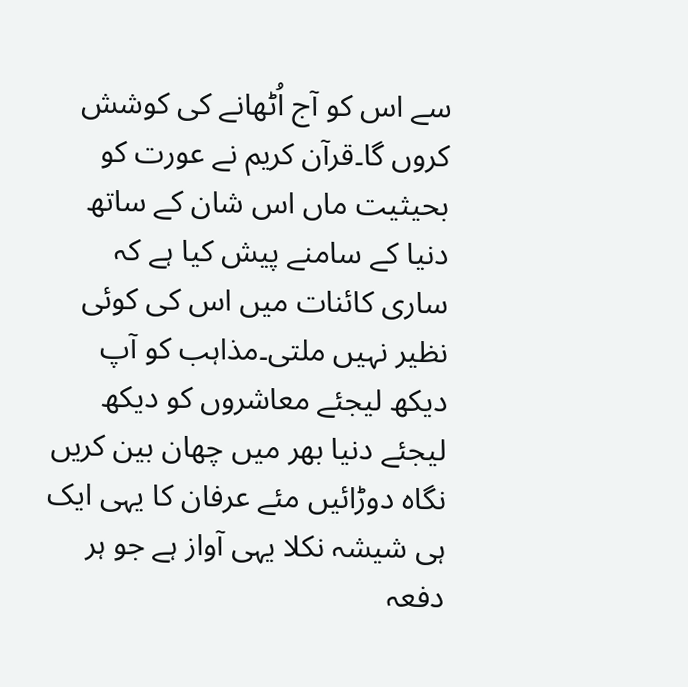سے اس کو آج اُٹھانے کی کوشش کروں گا۔قرآن کریم نے عورت کو بحیثیت ماں اس شان کے ساتھ دنیا کے سامنے پیش کیا ہے کہ ساری کائنات میں اس کی کوئی نظیر نہیں ملتی۔مذاہب کو آپ دیکھ لیجئے معاشروں کو دیکھ لیجئے دنیا بھر میں چھان بین کریں نگاہ دوڑائیں مئے عرفان کا یہی ایک ہی شیشہ نکلا یہی آواز ہے جو ہر دفعہ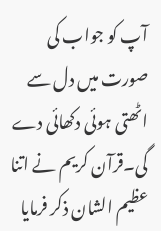آپ کو جواب کی صورت میں دل سے اٹھتی ہوئی دکھائی دے گی۔قرآن کریم نے اتنا عظیم الشان ذکر فرمایا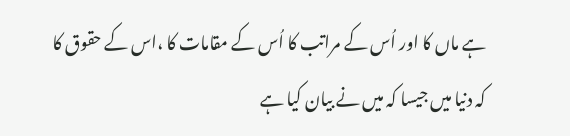ہے ماں کا اور اُس کے مراتب کا اُس کے مقامات کا ،اس کے حقوق کا کہ دنیا میں جیسا کہ میں نے بیان کیا ہے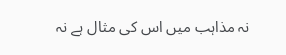نہ مذاہب میں اس کی مثال ہے نہ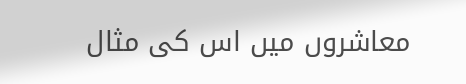معاشروں میں اس کی مثال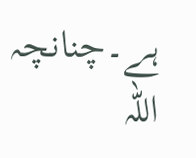ہے۔چنانچہ اللہ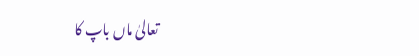تعالیٰ ماں باپ کا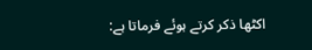اکٹھا ذکر کرتے ہوئے فرماتا ہے: